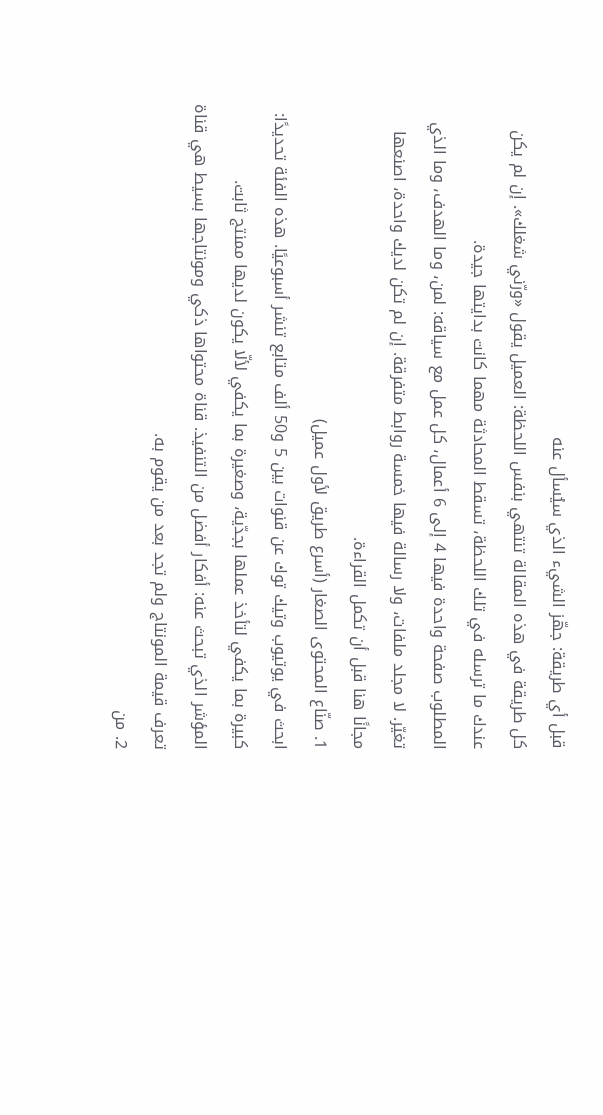قبل أي طريقة: جهّز الشيء الذي سيُسأل عنه
كل طريقة في هذه المقالة تنتهي بنفس اللحظة: العميل يقول «ورّني شغلك». إن لم يكن عندك ما ترسله في تلك اللحظة، تسقط المحادثة مهما كانت بدايتها جيدة.
المطلوب صفحة واحدة فيها 4 إلى 6 أعمال، كل عمل مع سياقه: لمن، وما الهدف، وما الذي تغيّر. لا مجلد ملفات، ولا رسالة فيها خمسة روابط متفرقة. إن لم تكن لديك واحدة، اصنعها مجانًا هنا قبل أن تكمل القراءة.
1. صنّاع المحتوى الصغار (أسرع طريق لأول عميل)
ابحث في يوتيوب وتيك توك عن قنوات بين 5 و50 ألف متابع تنشر أسبوعيًا. هذه الفئة تحديدًا: كبيرة بما يكفي لتأخذ عملها بجدّية، وصغيرة بما يكفي لألّا يكون لديها ممنتج ثابت.
المؤشر الذي تبحث عنه: أفكار أفضل من التنفيذ. قناة محتواها ذكي ومونتاجها بسيط هي قناة تعرف قيمة المونتاج ولم تجد بعد من يقوم به.
2. من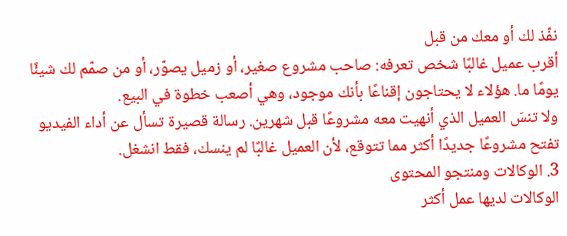نفّذ لك أو معك من قبل
أقرب عميل غالبًا شخص تعرفه: صاحب مشروع صغير، أو زميل يصوّر، أو من صمّم لك شيئًا يومًا ما. هؤلاء لا يحتاجون إقناعًا بأنك موجود، وهي أصعب خطوة في البيع.
ولا تنسَ العميل الذي أنهيت معه مشروعًا قبل شهرين. رسالة قصيرة تسأل عن أداء الفيديو تفتح مشروعًا جديدًا أكثر مما تتوقع، لأن العميل غالبًا لم ينسك، فقط انشغل.
3. الوكالات ومنتجو المحتوى
الوكالات لديها عمل أكثر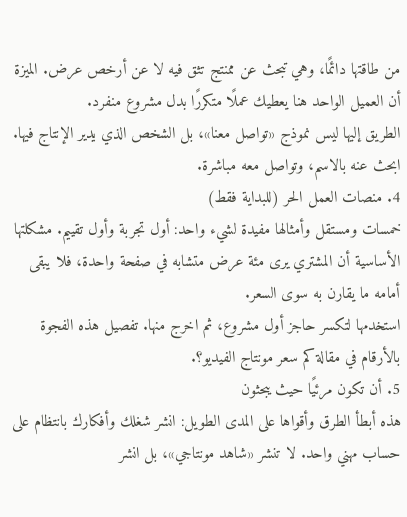من طاقتها دائمًا، وهي تبحث عن ممنتج تثق فيه لا عن أرخص عرض. الميزة أن العميل الواحد هنا يعطيك عملًا متكررًا بدل مشروع منفرد.
الطريق إليها ليس نموذج «تواصل معنا»، بل الشخص الذي يدير الإنتاج فيها. ابحث عنه بالاسم، وتواصل معه مباشرة.
4. منصات العمل الحر (للبداية فقط)
خمسات ومستقل وأمثالها مفيدة لشيء واحد: أول تجربة وأول تقييم. مشكلتها الأساسية أن المشتري يرى مئة عرض متشابه في صفحة واحدة، فلا يبقى أمامه ما يقارن به سوى السعر.
استخدمها لتكسر حاجز أول مشروع، ثم اخرج منها. تفصيل هذه الفجوة بالأرقام في مقالة كم سعر مونتاج الفيديو؟.
5. أن تكون مرئيًا حيث يبحثون
هذه أبطأ الطرق وأقواها على المدى الطويل: انشر شغلك وأفكارك بانتظام على حساب مهني واحد. لا تنشر «شاهد مونتاجي»، بل انشر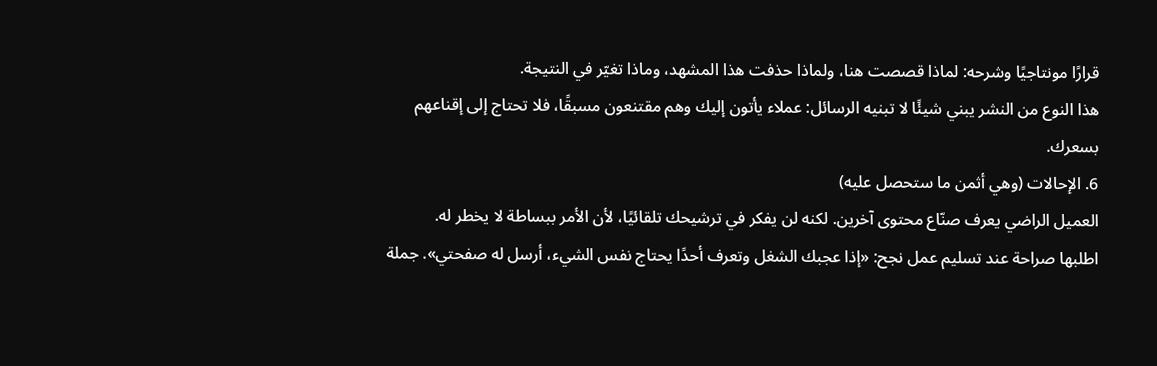قرارًا مونتاجيًا وشرحه: لماذا قصصت هنا، ولماذا حذفت هذا المشهد، وماذا تغيّر في النتيجة.
هذا النوع من النشر يبني شيئًا لا تبنيه الرسائل: عملاء يأتون إليك وهم مقتنعون مسبقًا، فلا تحتاج إلى إقناعهم بسعرك.
6. الإحالات (وهي أثمن ما ستحصل عليه)
العميل الراضي يعرف صنّاع محتوى آخرين. لكنه لن يفكر في ترشيحك تلقائيًا، لأن الأمر ببساطة لا يخطر له.
اطلبها صراحة عند تسليم عمل نجح: «إذا عجبك الشغل وتعرف أحدًا يحتاج نفس الشيء، أرسل له صفحتي». جملة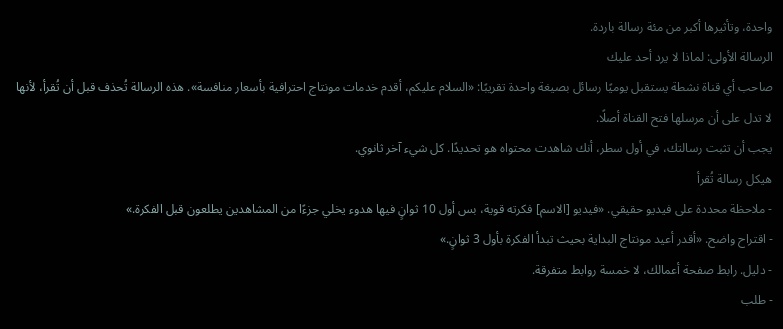واحدة، وتأثيرها أكبر من مئة رسالة باردة.
الرسالة الأولى: لماذا لا يرد أحد عليك
صاحب أي قناة نشطة يستقبل يوميًا رسائل بصيغة واحدة تقريبًا: «السلام عليكم، أقدم خدمات مونتاج احترافية بأسعار منافسة». هذه الرسالة تُحذف قبل أن تُقرأ، لأنها لا تدل على أن مرسلها فتح القناة أصلًا.
يجب أن تثبت رسالتك، في أول سطر، أنك شاهدت محتواه هو تحديدًا. كل شيء آخر ثانوي.
هيكل رسالة تُقرأ
- ملاحظة محددة على فيديو حقيقي. «فيديو [الاسم] فكرته قوية، بس أول 10 ثوانٍ فيها هدوء يخلي جزءًا من المشاهدين يطلعون قبل الفكرة.»
- اقتراح واضح. «أقدر أعيد مونتاج البداية بحيث تبدأ الفكرة بأول 3 ثوانٍ.»
- دليل. رابط صفحة أعمالك، لا خمسة روابط متفرقة.
- طلب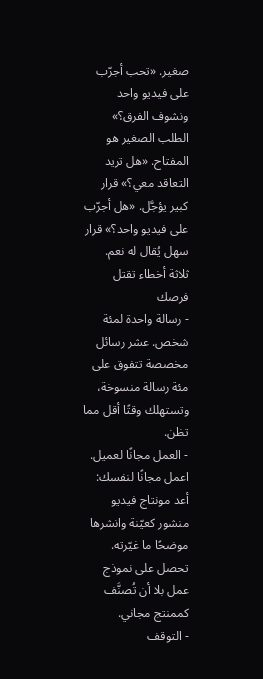صغير. «تحب أجرّب على فيديو واحد ونشوف الفرق؟»
الطلب الصغير هو المفتاح. «هل تريد التعاقد معي؟» قرار كبير يؤجَّل. «هل أجرّب على فيديو واحد؟» قرار سهل يُقال له نعم.
ثلاثة أخطاء تقتل فرصك
- رسالة واحدة لمئة شخص. عشر رسائل مخصصة تتفوق على مئة رسالة منسوخة، وتستهلك وقتًا أقل مما تظن.
- العمل مجانًا لعميل. اعمل مجانًا لنفسك: أعد مونتاج فيديو منشور كعيّنة وانشرها موضحًا ما غيّرته. تحصل على نموذج عمل بلا أن تُصنَّف كممنتج مجاني.
- التوقف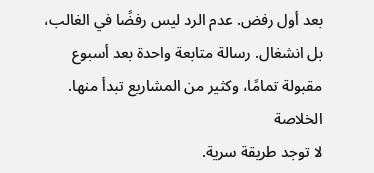بعد أول رفض. عدم الرد ليس رفضًا في الغالب، بل انشغال. رسالة متابعة واحدة بعد أسبوع مقبولة تمامًا، وكثير من المشاريع تبدأ منها.
الخلاصة
لا توجد طريقة سرية.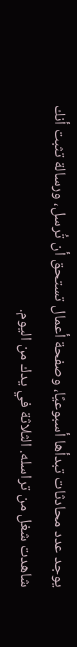يوجد عدد محادثات تبدأها أسبوعيًا، وصفحة أعمال تستحق أن تُرسل، ورسالة تثبت أنك شاهدت شغل من تراسله. الثلاثة في يدك من اليوم.